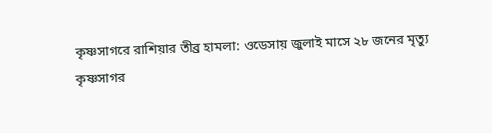কৃষ্ণসাগরে রাশিয়ার তীব্র হামলা: ওডেসায় জুলাই মাসে ২৮ জনের মৃত্যু
কৃষ্ণসাগর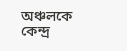অঞ্চলকে কেন্দ্র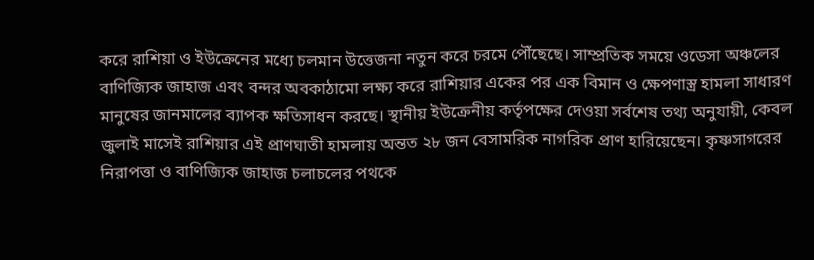করে রাশিয়া ও ইউক্রেনের মধ্যে চলমান উত্তেজনা নতুন করে চরমে পৌঁছেছে। সাম্প্রতিক সময়ে ওডেসা অঞ্চলের বাণিজ্যিক জাহাজ এবং বন্দর অবকাঠামো লক্ষ্য করে রাশিয়ার একের পর এক বিমান ও ক্ষেপণাস্ত্র হামলা সাধারণ মানুষের জানমালের ব্যাপক ক্ষতিসাধন করছে। স্থানীয় ইউক্রেনীয় কর্তৃপক্ষের দেওয়া সর্বশেষ তথ্য অনুযায়ী, কেবল জুলাই মাসেই রাশিয়ার এই প্রাণঘাতী হামলায় অন্তত ২৮ জন বেসামরিক নাগরিক প্রাণ হারিয়েছেন। কৃষ্ণসাগরের নিরাপত্তা ও বাণিজ্যিক জাহাজ চলাচলের পথকে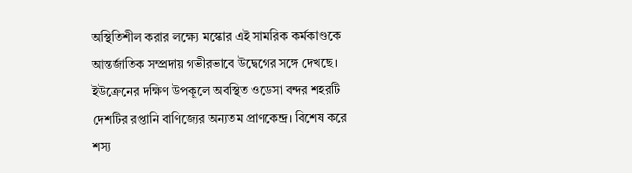অস্থিতিশীল করার লক্ষ্যে মস্কোর এই সামরিক কর্মকাণ্ডকে আন্তর্জাতিক সম্প্রদায় গভীরভাবে উদ্বেগের সঙ্গে দেখছে।
ইউক্রেনের দক্ষিণ উপকূলে অবস্থিত ওডেসা বন্দর শহরটি দেশটির রপ্তানি বাণিজ্যের অন্যতম প্রাণকেন্দ্র। বিশেষ করে শস্য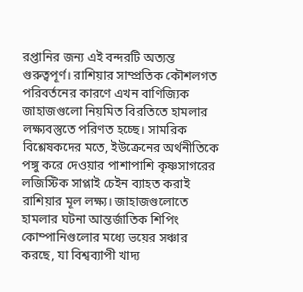রপ্তানির জন্য এই বন্দরটি অত্যন্ত গুরুত্বপূর্ণ। রাশিয়ার সাম্প্রতিক কৌশলগত পরিবর্তনের কারণে এখন বাণিজ্যিক জাহাজগুলো নিয়মিত বিরতিতে হামলার লক্ষ্যবস্তুতে পরিণত হচ্ছে। সামরিক বিশ্লেষকদের মতে, ইউক্রেনের অর্থনীতিকে পঙ্গু করে দেওয়ার পাশাপাশি কৃষ্ণসাগরের লজিস্টিক সাপ্লাই চেইন ব্যাহত করাই রাশিয়ার মূল লক্ষ্য। জাহাজগুলোতে হামলার ঘটনা আন্তর্জাতিক শিপিং কোম্পানিগুলোর মধ্যে ভয়ের সঞ্চার করছে, যা বিশ্বব্যাপী খাদ্য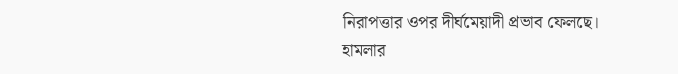নিরাপত্তার ওপর দীর্ঘমেয়াদী প্রভাব ফেলছে।
হামলার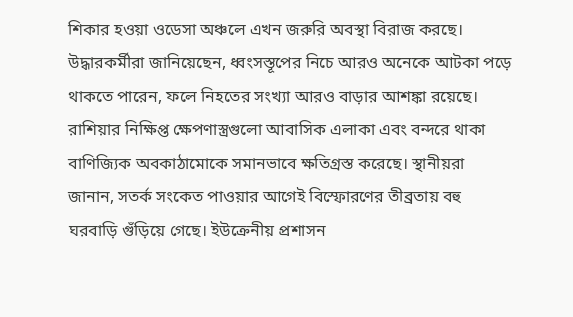শিকার হওয়া ওডেসা অঞ্চলে এখন জরুরি অবস্থা বিরাজ করছে। উদ্ধারকর্মীরা জানিয়েছেন, ধ্বংসস্তূপের নিচে আরও অনেকে আটকা পড়ে থাকতে পারেন, ফলে নিহতের সংখ্যা আরও বাড়ার আশঙ্কা রয়েছে। রাশিয়ার নিক্ষিপ্ত ক্ষেপণাস্ত্রগুলো আবাসিক এলাকা এবং বন্দরে থাকা বাণিজ্যিক অবকাঠামোকে সমানভাবে ক্ষতিগ্রস্ত করেছে। স্থানীয়রা জানান, সতর্ক সংকেত পাওয়ার আগেই বিস্ফোরণের তীব্রতায় বহু ঘরবাড়ি গুঁড়িয়ে গেছে। ইউক্রেনীয় প্রশাসন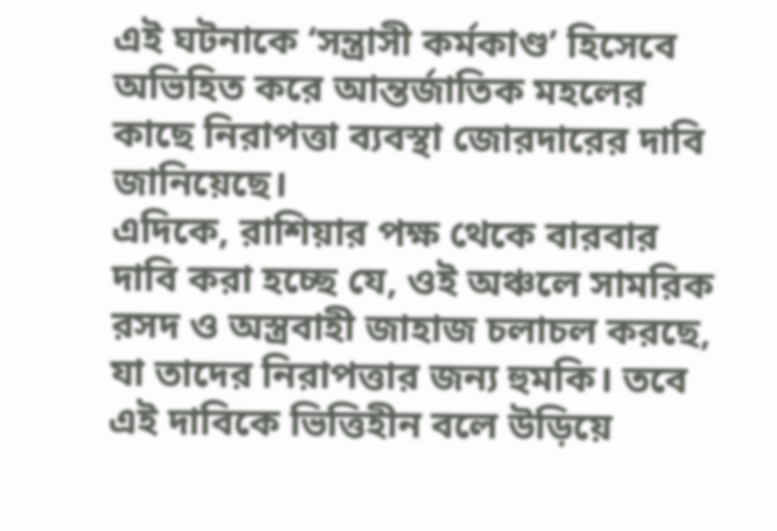এই ঘটনাকে ‘সন্ত্রাসী কর্মকাণ্ড’ হিসেবে অভিহিত করে আন্তর্জাতিক মহলের কাছে নিরাপত্তা ব্যবস্থা জোরদারের দাবি জানিয়েছে।
এদিকে, রাশিয়ার পক্ষ থেকে বারবার দাবি করা হচ্ছে যে, ওই অঞ্চলে সামরিক রসদ ও অস্ত্রবাহী জাহাজ চলাচল করছে, যা তাদের নিরাপত্তার জন্য হুমকি। তবে এই দাবিকে ভিত্তিহীন বলে উড়িয়ে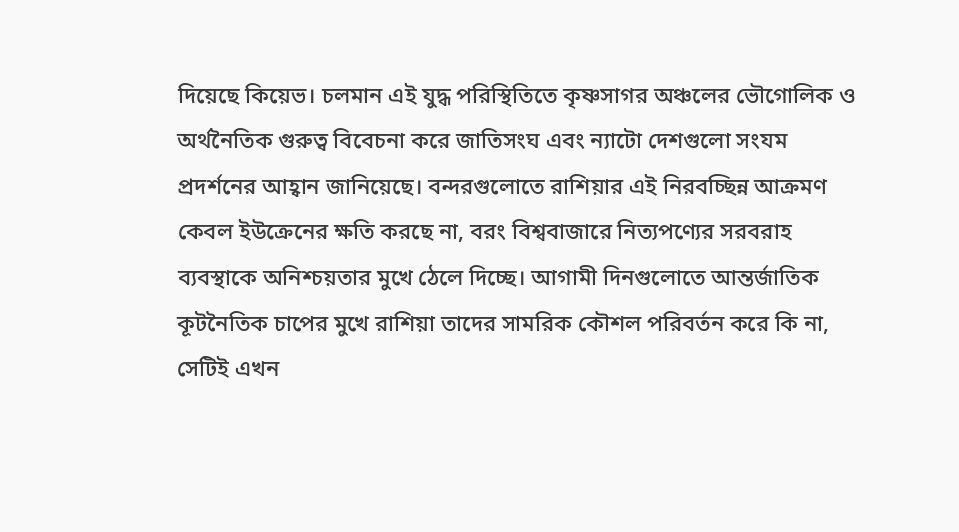দিয়েছে কিয়েভ। চলমান এই যুদ্ধ পরিস্থিতিতে কৃষ্ণসাগর অঞ্চলের ভৌগোলিক ও অর্থনৈতিক গুরুত্ব বিবেচনা করে জাতিসংঘ এবং ন্যাটো দেশগুলো সংযম প্রদর্শনের আহ্বান জানিয়েছে। বন্দরগুলোতে রাশিয়ার এই নিরবচ্ছিন্ন আক্রমণ কেবল ইউক্রেনের ক্ষতি করছে না, বরং বিশ্ববাজারে নিত্যপণ্যের সরবরাহ ব্যবস্থাকে অনিশ্চয়তার মুখে ঠেলে দিচ্ছে। আগামী দিনগুলোতে আন্তর্জাতিক কূটনৈতিক চাপের মুখে রাশিয়া তাদের সামরিক কৌশল পরিবর্তন করে কি না, সেটিই এখন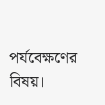পর্যবেক্ষণের বিষয়।